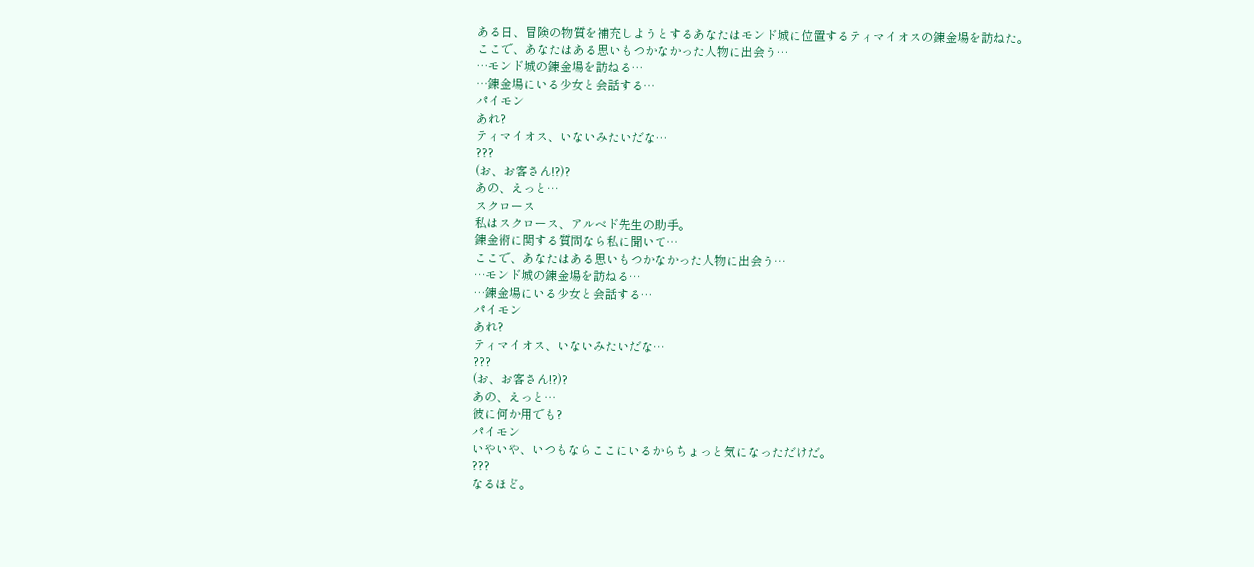ある日、冒険の物質を補充しようとするあなたはモンド城に位置するティマイオスの錬金場を訪ねた。
ここで、あなたはある思いもつかなかった人物に出会う…
…モンド城の錬金場を訪ねる…
…錬金場にいる少女と会話する…
パイモン
あれ?
ティマイオス、いないみたいだな…
???
(お、お客さん!?)?
あの、えっと…
スクロース
私はスクロース、アルベド先生の助手。
錬金術に関する質問なら私に聞いて…
ここで、あなたはある思いもつかなかった人物に出会う…
…モンド城の錬金場を訪ねる…
…錬金場にいる少女と会話する…
パイモン
あれ?
ティマイオス、いないみたいだな…
???
(お、お客さん!?)?
あの、えっと…
彼に何か用でも?
パイモン
いやいや、いつもならここにいるからちょっと気になっただけだ。
???
なるほど。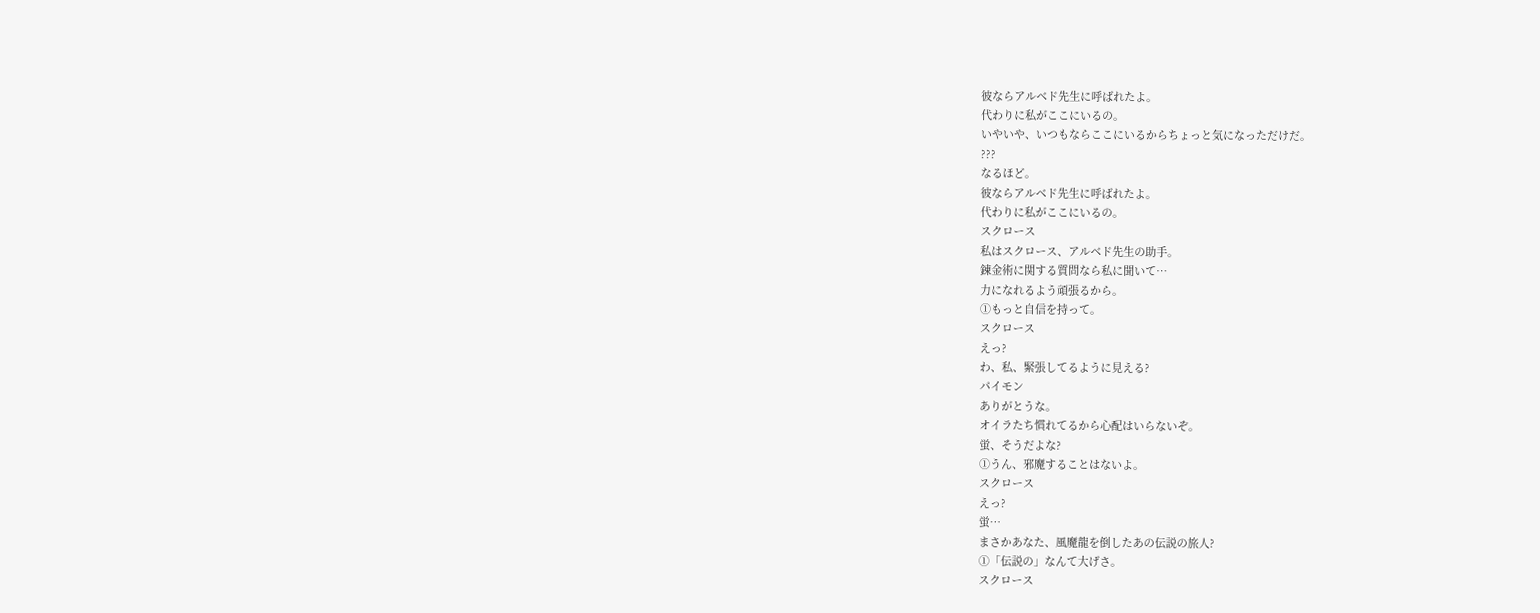彼ならアルベド先生に呼ばれたよ。
代わりに私がここにいるの。
いやいや、いつもならここにいるからちょっと気になっただけだ。
???
なるほど。
彼ならアルベド先生に呼ばれたよ。
代わりに私がここにいるの。
スクロース
私はスクロース、アルベド先生の助手。
錬金術に関する質問なら私に聞いて…
力になれるよう頑張るから。
①もっと自信を持って。
スクロース
えっ?
わ、私、緊張してるように見える?
パイモン
ありがとうな。
オイラたち慣れてるから心配はいらないぞ。
蛍、そうだよな?
①うん、邪魔することはないよ。
スクロース
えっ?
蛍…
まさかあなた、風魔龍を倒したあの伝説の旅人?
①「伝説の」なんて大げさ。
スクロース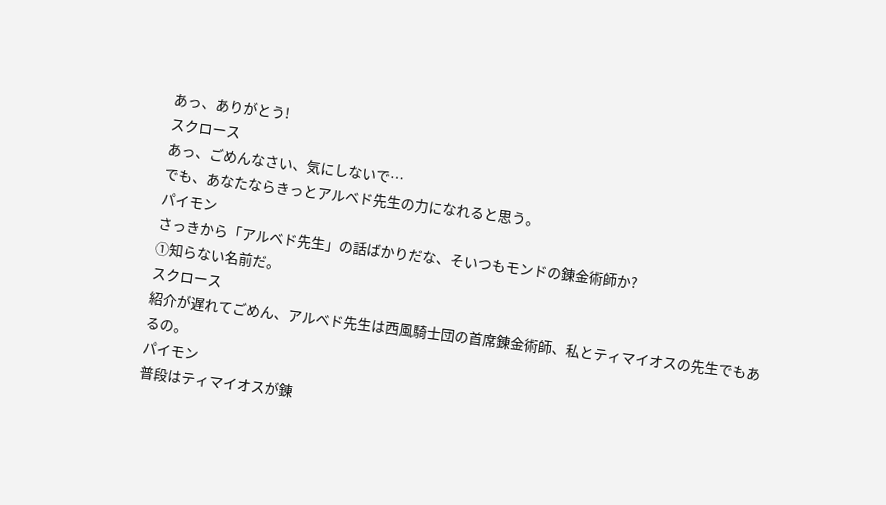あっ、ありがとう!
スクロース
あっ、ごめんなさい、気にしないで…
でも、あなたならきっとアルベド先生の力になれると思う。
パイモン
さっきから「アルベド先生」の話ばかりだな、そいつもモンドの錬金術師か?
①知らない名前だ。
スクロース
紹介が遅れてごめん、アルベド先生は西風騎士団の首席錬金術師、私とティマイオスの先生でもあるの。
パイモン
普段はティマイオスが錬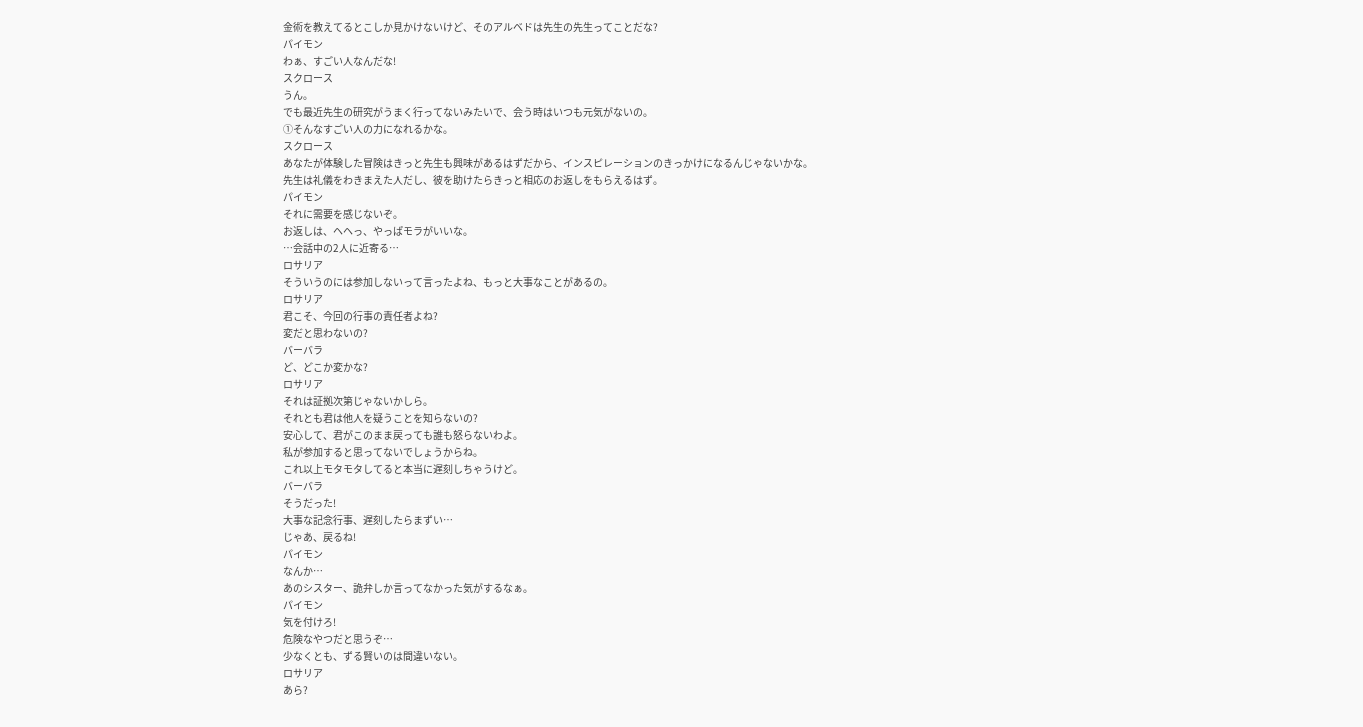金術を教えてるとこしか見かけないけど、そのアルベドは先生の先生ってことだな?
パイモン
わぁ、すごい人なんだな!
スクロース
うん。
でも最近先生の研究がうまく行ってないみたいで、会う時はいつも元気がないの。
①そんなすごい人の力になれるかな。
スクロース
あなたが体験した冒険はきっと先生も興味があるはずだから、インスピレーションのきっかけになるんじゃないかな。
先生は礼儀をわきまえた人だし、彼を助けたらきっと相応のお返しをもらえるはず。
パイモン
それに需要を感じないぞ。
お返しは、ヘヘっ、やっぱモラがいいな。
…会話中の2人に近寄る…
ロサリア
そういうのには参加しないって言ったよね、もっと大事なことがあるの。
ロサリア
君こそ、今回の行事の責任者よね?
変だと思わないの?
バーバラ
ど、どこか変かな?
ロサリア
それは証拠次第じゃないかしら。
それとも君は他人を疑うことを知らないの?
安心して、君がこのまま戻っても誰も怒らないわよ。
私が参加すると思ってないでしょうからね。
これ以上モタモタしてると本当に遅刻しちゃうけど。
バーバラ
そうだった!
大事な記念行事、遅刻したらまずい…
じゃあ、戻るね!
パイモン
なんか…
あのシスター、詭弁しか言ってなかった気がするなぁ。
パイモン
気を付けろ!
危険なやつだと思うぞ…
少なくとも、ずる賢いのは間違いない。
ロサリア
あら?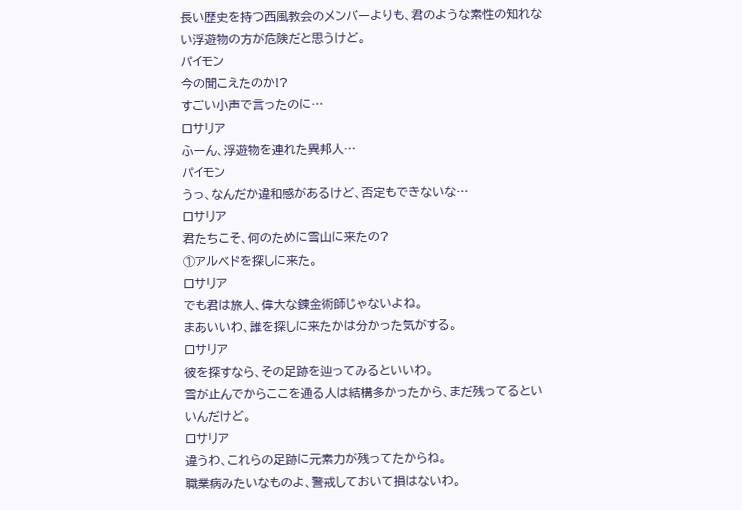長い歴史を持つ西風教会のメンバーよりも、君のような素性の知れない浮遊物の方が危険だと思うけど。
パイモン
今の聞こえたのか!?
すごい小声で言ったのに…
ロサリア
ふーん、浮遊物を連れた異邦人…
パイモン
うっ、なんだか違和感があるけど、否定もできないな…
ロサリア
君たちこそ、何のために雪山に来たの?
①アルベドを探しに来た。
ロサリア
でも君は旅人、偉大な錬金術師じゃないよね。
まあいいわ、誰を探しに来たかは分かった気がする。
ロサリア
彼を探すなら、その足跡を辿ってみるといいわ。
雪が止んでからここを通る人は結構多かったから、まだ残ってるといいんだけど。
ロサリア
違うわ、これらの足跡に元素力が残ってたからね。
職業病みたいなものよ、警戒しておいて損はないわ。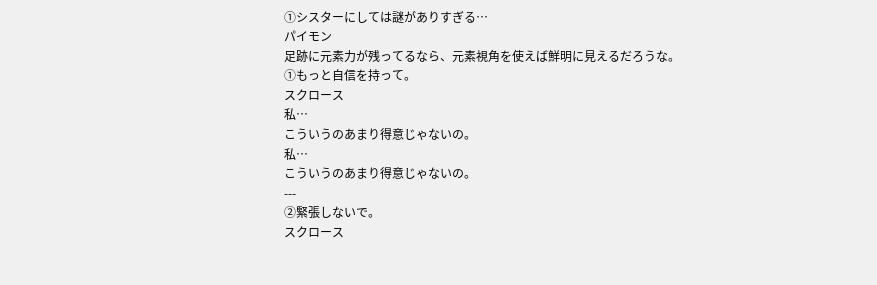①シスターにしては謎がありすぎる…
パイモン
足跡に元素力が残ってるなら、元素視角を使えば鮮明に見えるだろうな。
①もっと自信を持って。
スクロース
私…
こういうのあまり得意じゃないの。
私…
こういうのあまり得意じゃないの。
---
②緊張しないで。
スクロース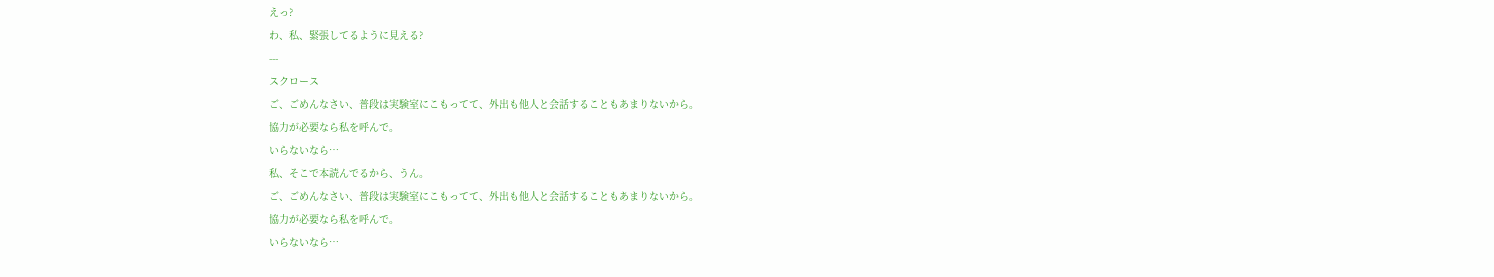えっ?
わ、私、緊張してるように見える?
---
スクロース
ご、ごめんなさい、普段は実験室にこもってて、外出も他人と会話することもあまりないから。
協力が必要なら私を呼んで。
いらないなら…
私、そこで本読んでるから、うん。
ご、ごめんなさい、普段は実験室にこもってて、外出も他人と会話することもあまりないから。
協力が必要なら私を呼んで。
いらないなら…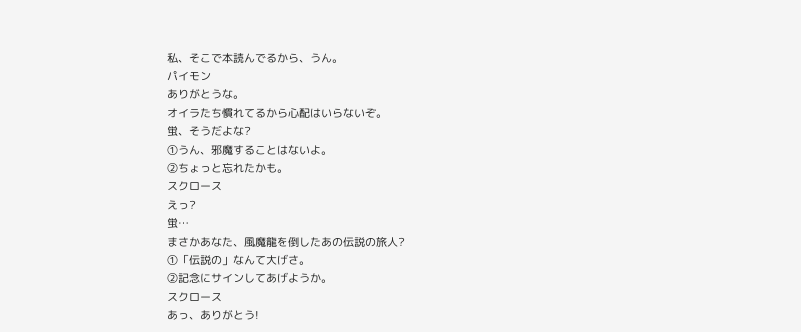私、そこで本読んでるから、うん。
パイモン
ありがとうな。
オイラたち慣れてるから心配はいらないぞ。
蛍、そうだよな?
①うん、邪魔することはないよ。
②ちょっと忘れたかも。
スクロース
えっ?
蛍…
まさかあなた、風魔龍を倒したあの伝説の旅人?
①「伝説の」なんて大げさ。
②記念にサインしてあげようか。
スクロース
あっ、ありがとう!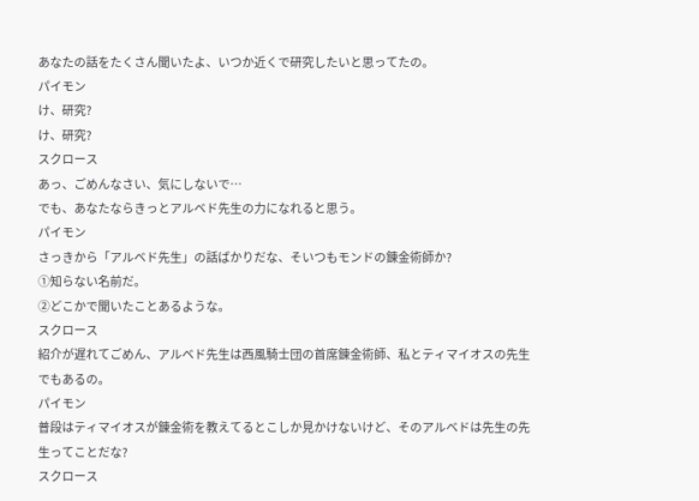あなたの話をたくさん聞いたよ、いつか近くで研究したいと思ってたの。
パイモン
け、研究?
け、研究?
スクロース
あっ、ごめんなさい、気にしないで…
でも、あなたならきっとアルベド先生の力になれると思う。
パイモン
さっきから「アルベド先生」の話ばかりだな、そいつもモンドの錬金術師か?
①知らない名前だ。
②どこかで聞いたことあるような。
スクロース
紹介が遅れてごめん、アルベド先生は西風騎士団の首席錬金術師、私とティマイオスの先生でもあるの。
パイモン
普段はティマイオスが錬金術を教えてるとこしか見かけないけど、そのアルベドは先生の先生ってことだな?
スクロース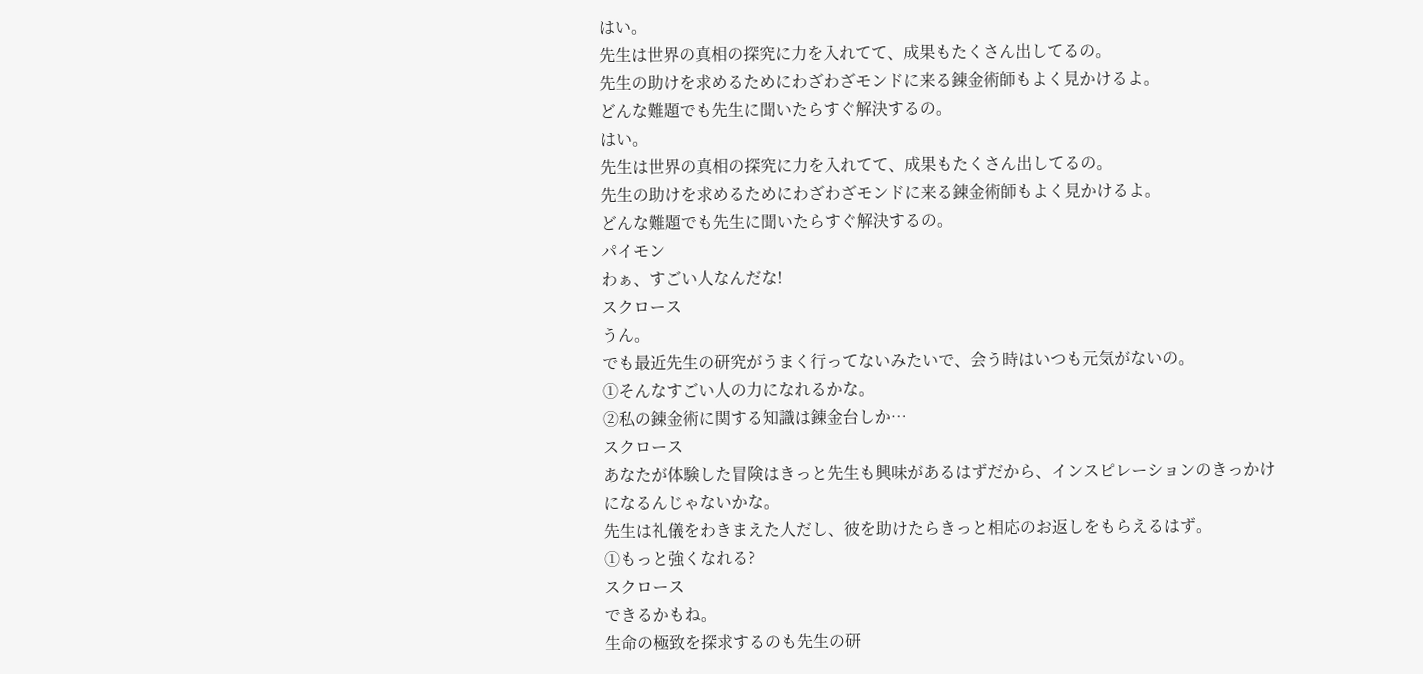はい。
先生は世界の真相の探究に力を入れてて、成果もたくさん出してるの。
先生の助けを求めるためにわざわざモンドに来る錬金術師もよく見かけるよ。
どんな難題でも先生に聞いたらすぐ解決するの。
はい。
先生は世界の真相の探究に力を入れてて、成果もたくさん出してるの。
先生の助けを求めるためにわざわざモンドに来る錬金術師もよく見かけるよ。
どんな難題でも先生に聞いたらすぐ解決するの。
パイモン
わぁ、すごい人なんだな!
スクロース
うん。
でも最近先生の研究がうまく行ってないみたいで、会う時はいつも元気がないの。
①そんなすごい人の力になれるかな。
②私の錬金術に関する知識は錬金台しか…
スクロース
あなたが体験した冒険はきっと先生も興味があるはずだから、インスピレーションのきっかけになるんじゃないかな。
先生は礼儀をわきまえた人だし、彼を助けたらきっと相応のお返しをもらえるはず。
①もっと強くなれる?
スクロース
できるかもね。
生命の極致を探求するのも先生の研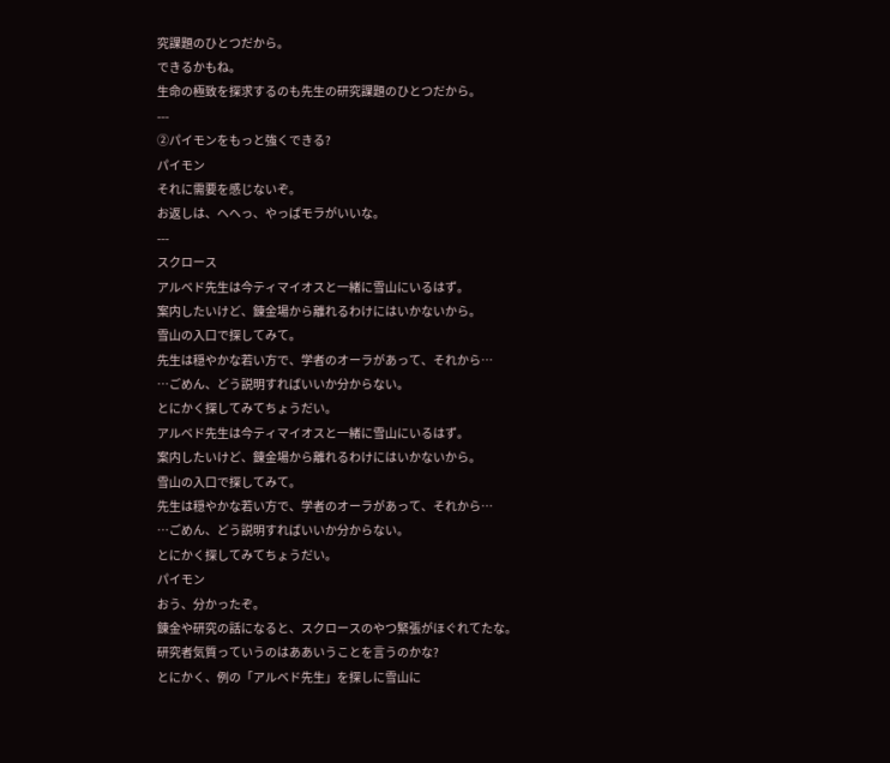究課題のひとつだから。
できるかもね。
生命の極致を探求するのも先生の研究課題のひとつだから。
---
②パイモンをもっと強くできる?
パイモン
それに需要を感じないぞ。
お返しは、ヘヘっ、やっぱモラがいいな。
---
スクロース
アルベド先生は今ティマイオスと一緒に雪山にいるはず。
案内したいけど、錬金場から離れるわけにはいかないから。
雪山の入口で探してみて。
先生は穏やかな若い方で、学者のオーラがあって、それから…
…ごめん、どう説明すればいいか分からない。
とにかく探してみてちょうだい。
アルベド先生は今ティマイオスと一緒に雪山にいるはず。
案内したいけど、錬金場から離れるわけにはいかないから。
雪山の入口で探してみて。
先生は穏やかな若い方で、学者のオーラがあって、それから…
…ごめん、どう説明すればいいか分からない。
とにかく探してみてちょうだい。
パイモン
おう、分かったぞ。
錬金や研究の話になると、スクロースのやつ緊張がほぐれてたな。
研究者気質っていうのはああいうことを言うのかな?
とにかく、例の「アルベド先生」を探しに雪山に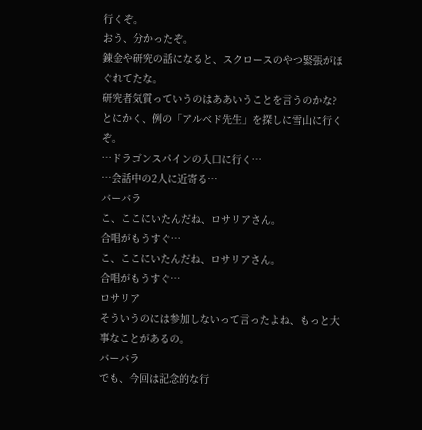行くぞ。
おう、分かったぞ。
錬金や研究の話になると、スクロースのやつ緊張がほぐれてたな。
研究者気質っていうのはああいうことを言うのかな?
とにかく、例の「アルベド先生」を探しに雪山に行くぞ。
…ドラゴンスパインの入口に行く…
…会話中の2人に近寄る…
バーバラ
こ、ここにいたんだね、ロサリアさん。
合唱がもうすぐ…
こ、ここにいたんだね、ロサリアさん。
合唱がもうすぐ…
ロサリア
そういうのには参加しないって言ったよね、もっと大事なことがあるの。
バーバラ
でも、今回は記念的な行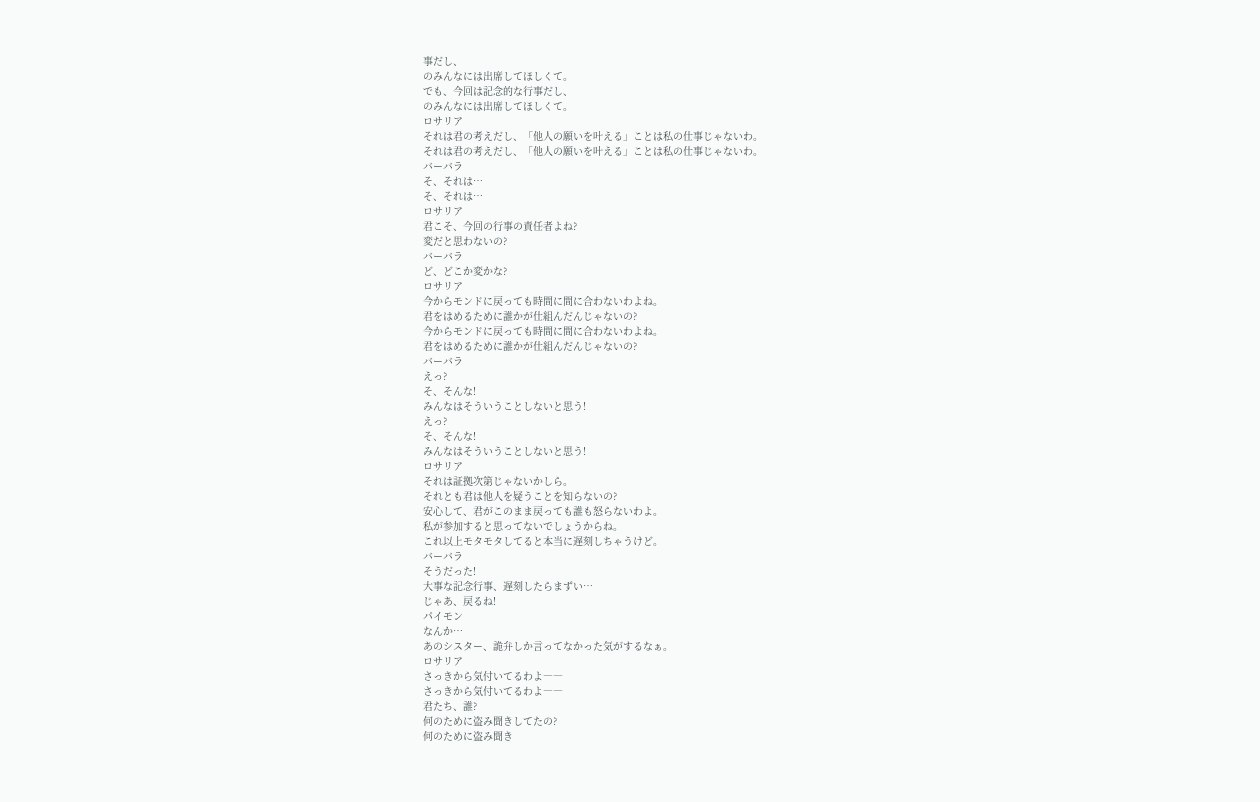事だし、
のみんなには出席してほしくて。
でも、今回は記念的な行事だし、
のみんなには出席してほしくて。
ロサリア
それは君の考えだし、「他人の願いを叶える」ことは私の仕事じゃないわ。
それは君の考えだし、「他人の願いを叶える」ことは私の仕事じゃないわ。
バーバラ
そ、それは…
そ、それは…
ロサリア
君こそ、今回の行事の責任者よね?
変だと思わないの?
バーバラ
ど、どこか変かな?
ロサリア
今からモンドに戻っても時間に間に合わないわよね。
君をはめるために誰かが仕組んだんじゃないの?
今からモンドに戻っても時間に間に合わないわよね。
君をはめるために誰かが仕組んだんじゃないの?
バーバラ
えっ?
そ、そんな!
みんなはそういうことしないと思う!
えっ?
そ、そんな!
みんなはそういうことしないと思う!
ロサリア
それは証拠次第じゃないかしら。
それとも君は他人を疑うことを知らないの?
安心して、君がこのまま戻っても誰も怒らないわよ。
私が参加すると思ってないでしょうからね。
これ以上モタモタしてると本当に遅刻しちゃうけど。
バーバラ
そうだった!
大事な記念行事、遅刻したらまずい…
じゃあ、戻るね!
パイモン
なんか…
あのシスター、詭弁しか言ってなかった気がするなぁ。
ロサリア
さっきから気付いてるわよ――
さっきから気付いてるわよ――
君たち、誰?
何のために盗み聞きしてたの?
何のために盗み聞き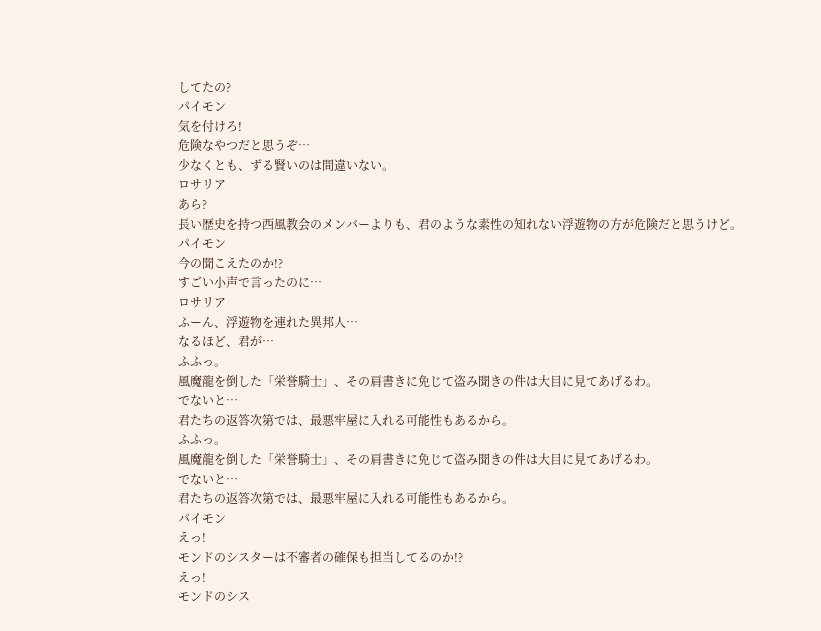してたの?
パイモン
気を付けろ!
危険なやつだと思うぞ…
少なくとも、ずる賢いのは間違いない。
ロサリア
あら?
長い歴史を持つ西風教会のメンバーよりも、君のような素性の知れない浮遊物の方が危険だと思うけど。
パイモン
今の聞こえたのか!?
すごい小声で言ったのに…
ロサリア
ふーん、浮遊物を連れた異邦人…
なるほど、君が…
ふふっ。
風魔龍を倒した「栄誉騎士」、その肩書きに免じて盗み聞きの件は大目に見てあげるわ。
でないと…
君たちの返答次第では、最悪牢屋に入れる可能性もあるから。
ふふっ。
風魔龍を倒した「栄誉騎士」、その肩書きに免じて盗み聞きの件は大目に見てあげるわ。
でないと…
君たちの返答次第では、最悪牢屋に入れる可能性もあるから。
パイモン
えっ!
モンドのシスターは不審者の確保も担当してるのか!?
えっ!
モンドのシス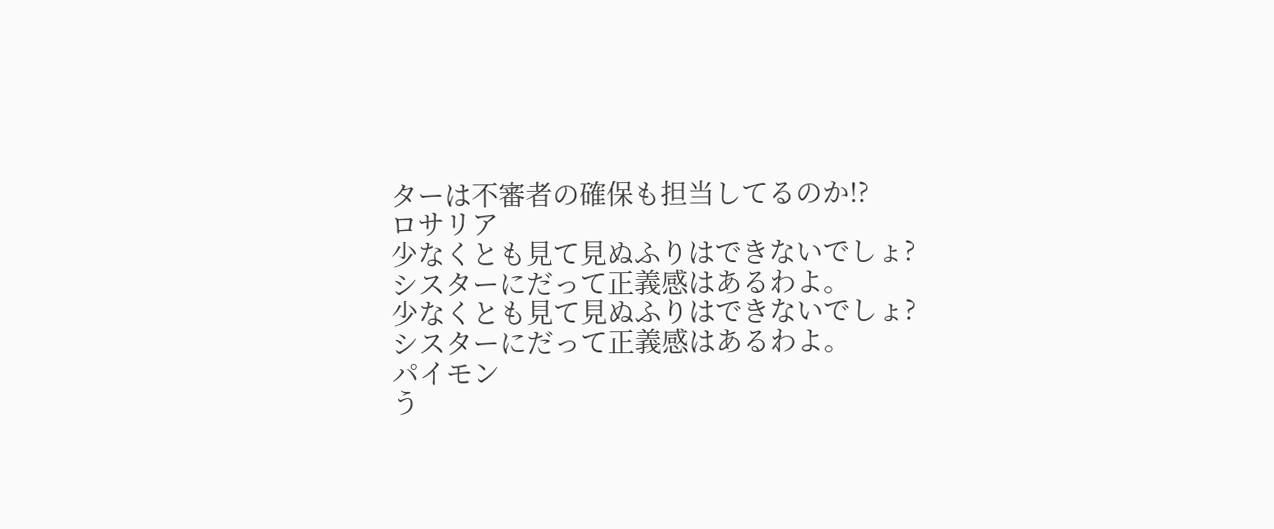ターは不審者の確保も担当してるのか!?
ロサリア
少なくとも見て見ぬふりはできないでしょ?
シスターにだって正義感はあるわよ。
少なくとも見て見ぬふりはできないでしょ?
シスターにだって正義感はあるわよ。
パイモン
う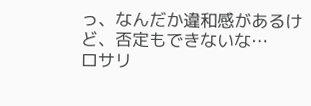っ、なんだか違和感があるけど、否定もできないな…
ロサリ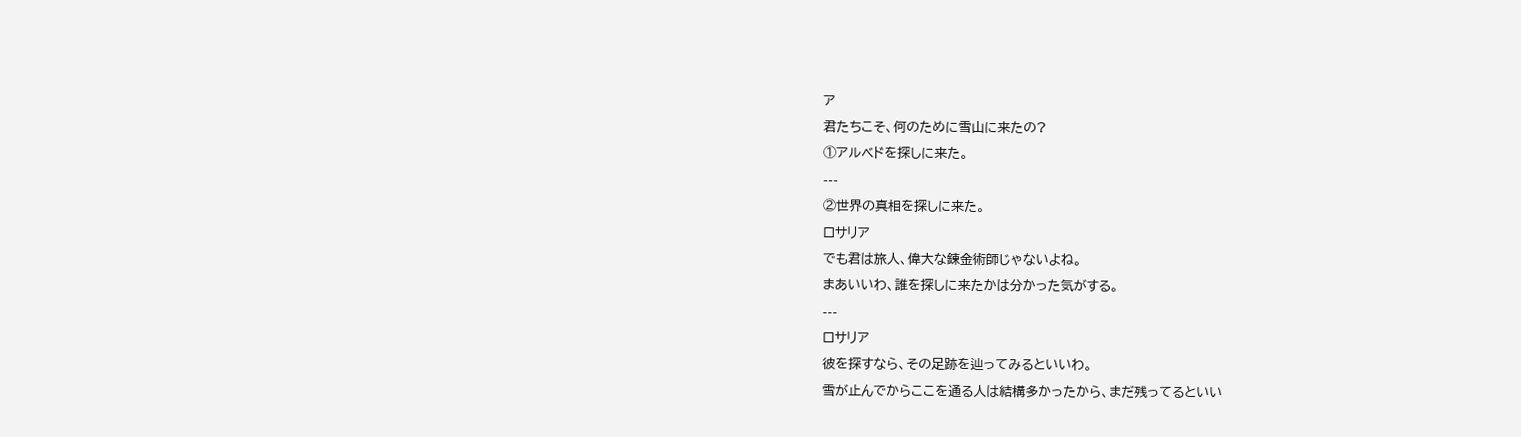ア
君たちこそ、何のために雪山に来たの?
①アルベドを探しに来た。
---
②世界の真相を探しに来た。
ロサリア
でも君は旅人、偉大な錬金術師じゃないよね。
まあいいわ、誰を探しに来たかは分かった気がする。
---
ロサリア
彼を探すなら、その足跡を辿ってみるといいわ。
雪が止んでからここを通る人は結構多かったから、まだ残ってるといい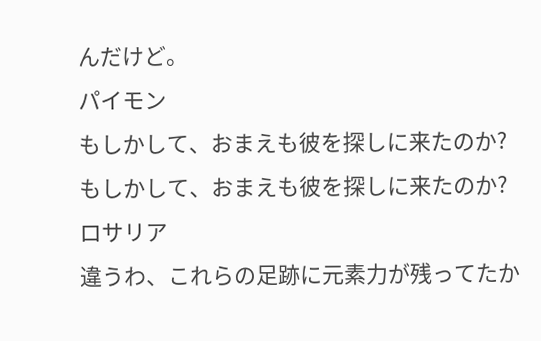んだけど。
パイモン
もしかして、おまえも彼を探しに来たのか?
もしかして、おまえも彼を探しに来たのか?
ロサリア
違うわ、これらの足跡に元素力が残ってたか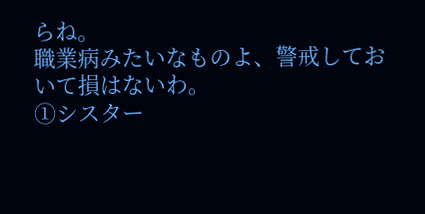らね。
職業病みたいなものよ、警戒しておいて損はないわ。
①シスター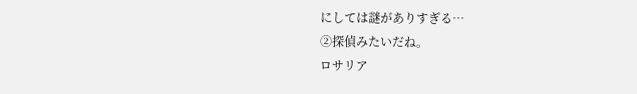にしては謎がありすぎる…
②探偵みたいだね。
ロサリア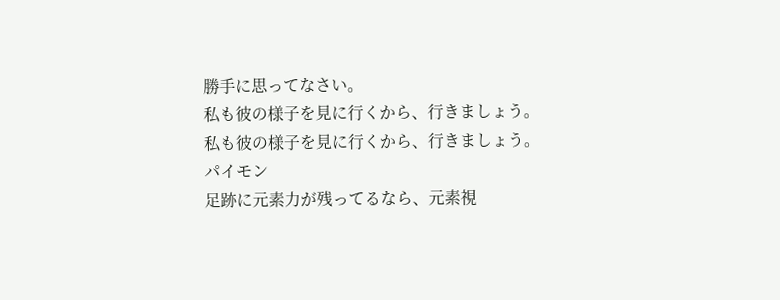勝手に思ってなさい。
私も彼の様子を見に行くから、行きましょう。
私も彼の様子を見に行くから、行きましょう。
パイモン
足跡に元素力が残ってるなら、元素視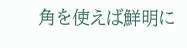角を使えば鮮明に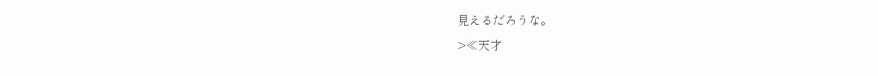見えるだろうな。
>≪天才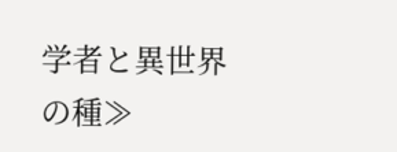学者と異世界の種≫